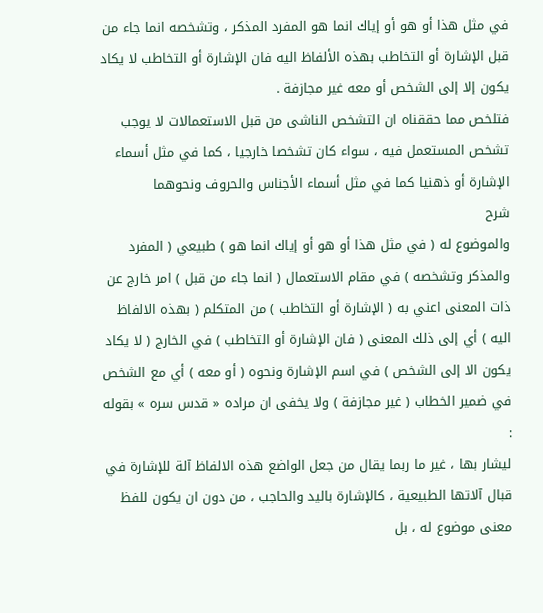في مثل هذا أو هو أو إياك انما هو المفرد المذكر ، وتشخصه انما جاء من قبل الإشارة أو التخاطب بهذه الألفاظ اليه فان الإشارة أو التخاطب لا يكاد يكون إلا إلى الشخص أو معه غير مجازفة .
فتلخص مما حققناه ان التشخص الناشى من قبل الاستعمالات لا يوجب تشخص المستعمل فيه ، سواء كان تشخصا خارجيا ، كما في مثل أسماء الإشارة أو ذهنيا كما في مثل أسماء الأجناس والحروف ونحوهما
شرح
والموضوع له ( في مثل هذا أو هو أو إياك انما هو ) طبيعي ( المفرد والمذكر وتشخصه ) في مقام الاستعمال ( انما جاء من قبل ) امر خارج عن ذات المعنى اعني به ( الإشارة أو التخاطب ) من المتكلم ( بهذه الالفاظ اليه ) أي إلى ذلك المعنى ( فان الإشارة أو التخاطب ) في الخارج ( لا يكاد يكون الا إلى الشخص ) في اسم الإشارة ونحوه ( أو معه ) أي مع الشخص في ضمير الخطاب ( غير مجازفة ) ولا يخفى ان مراده « قدس سره » بقوله :
ليشار بها ، غير ما ربما يقال من جعل الواضع هذه الالفاظ آلة للإشارة في قبال آلاتها الطبيعية ، كالإشارة باليد والحاجب ، من دون ان يكون للفظ معنى موضوع له ، بل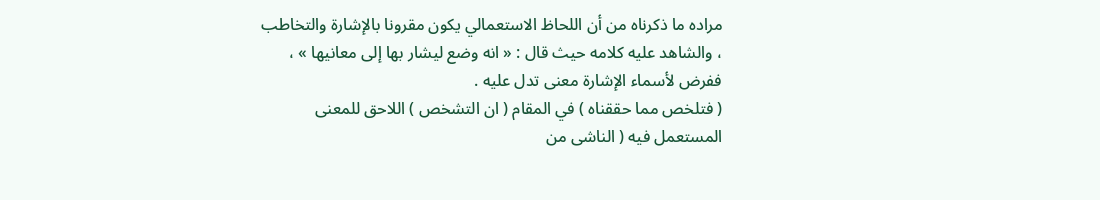مراده ما ذكرناه من أن اللحاظ الاستعمالي يكون مقرونا بالإشارة والتخاطب ، والشاهد عليه كلامه حيث قال : « انه وضع ليشار بها إلى معانيها » ، ففرض لأسماء الإشارة معنى تدل عليه .
( فتلخص مما حققناه ) في المقام ( ان التشخص ) اللاحق للمعنى المستعمل فيه ( الناشى من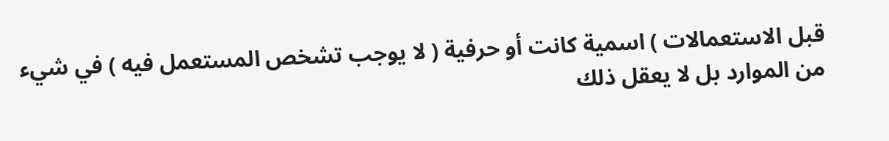قبل الاستعمالات ) اسمية كانت أو حرفية ( لا يوجب تشخص المستعمل فيه ) في شيء من الموارد بل لا يعقل ذلك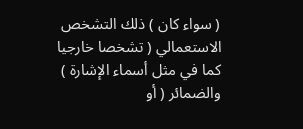( سواء كان ) ذلك التشخص الاستعمالي ( تشخصا خارجيا كما في مثل أسماء الإشارة ) والضمائر ( أو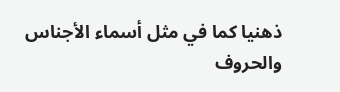ذهنيا كما في مثل أسماء الأجناس والحروف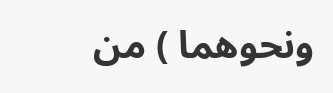ونحوهما ) من